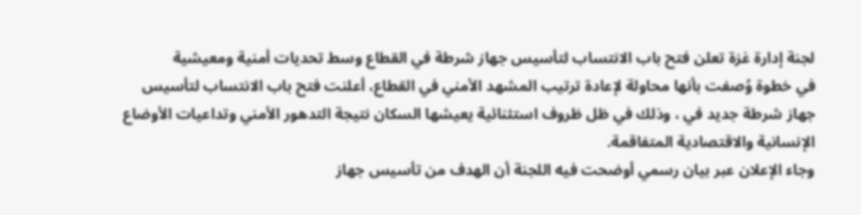لجنة إدارة غزة تعلن فتح باب الانتساب لتأسيس جهاز شرطة في القطاع وسط تحديات أمنية ومعيشية
في خطوة وُصفت بأنها محاولة لإعادة ترتيب المشهد الأمني في القطاع، أعلنت فتح باب الانتساب لتأسيس جهاز شرطة جديد في ، وذلك في ظل ظروف استثنائية يعيشها السكان نتيجة التدهور الأمني وتداعيات الأوضاع الإنسانية والاقتصادية المتفاقمة.
وجاء الإعلان عبر بيان رسمي أوضحت فيه اللجنة أن الهدف من تأسيس جهاز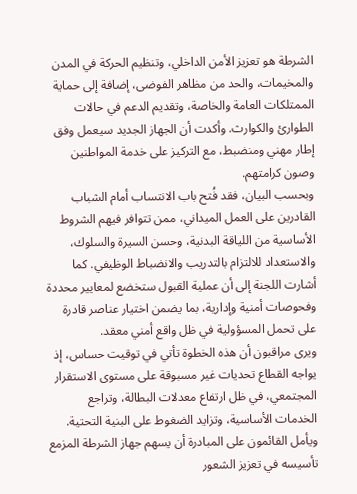الشرطة هو تعزيز الأمن الداخلي، وتنظيم الحركة في المدن والمخيمات، والحد من مظاهر الفوضى، إضافة إلى حماية الممتلكات العامة والخاصة، وتقديم الدعم في حالات الطوارئ والكوارث. وأكدت أن الجهاز الجديد سيعمل وفق إطار مهني ومنضبط، مع التركيز على خدمة المواطنين وصون كرامتهم.
وبحسب البيان، فقد فُتح باب الانتساب أمام الشباب القادرين على العمل الميداني، ممن تتوافر فيهم الشروط الأساسية من اللياقة البدنية، وحسن السيرة والسلوك، والاستعداد للالتزام بالتدريب والانضباط الوظيفي. كما أشارت اللجنة إلى أن عملية القبول ستخضع لمعايير محددة وفحوصات أمنية وإدارية، بما يضمن اختيار عناصر قادرة على تحمل المسؤولية في ظل واقع أمني معقد.
ويرى مراقبون أن هذه الخطوة تأتي في توقيت حساس، إذ يواجه القطاع تحديات غير مسبوقة على مستوى الاستقرار المجتمعي، في ظل ارتفاع معدلات البطالة، وتراجع الخدمات الأساسية، وتزايد الضغوط على البنية التحتية. ويأمل القائمون على المبادرة أن يسهم جهاز الشرطة المزمع تأسيسه في تعزيز الشعور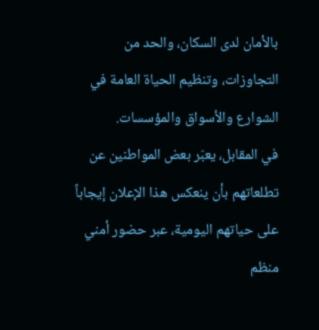بالأمان لدى السكان، والحد من التجاوزات، وتنظيم الحياة العامة في الشوارع والأسواق والمؤسسات.
في المقابل، يعبّر بعض المواطنين عن تطلعاتهم بأن ينعكس هذا الإعلان إيجاباً على حياتهم اليومية، عبر حضور أمني منظم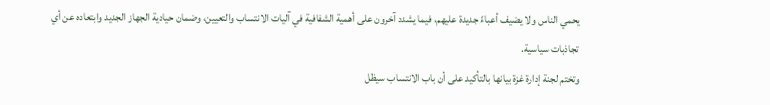يحمي الناس ولا يضيف أعباءً جديدة عليهم، فيما يشدد آخرون على أهمية الشفافية في آليات الانتساب والتعيين، وضمان حيادية الجهاز الجديد وابتعاده عن أي تجاذبات سياسية.
وتختم لجنة إدارة غزة بيانها بالتأكيد على أن باب الانتساب سيظل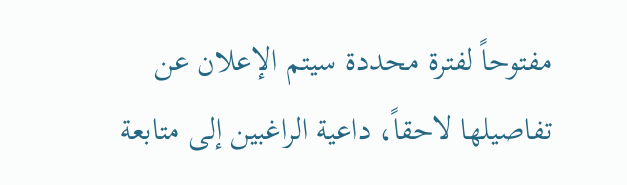مفتوحاً لفترة محددة سيتم الإعلان عن تفاصيلها لاحقاً، داعية الراغبين إلى متابعة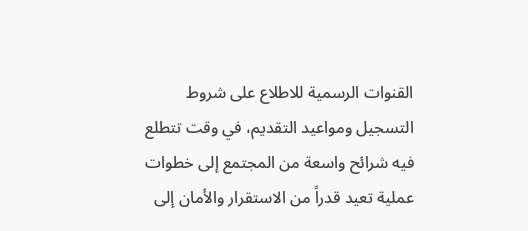القنوات الرسمية للاطلاع على شروط التسجيل ومواعيد التقديم، في وقت تتطلع فيه شرائح واسعة من المجتمع إلى خطوات عملية تعيد قدراً من الاستقرار والأمان إلى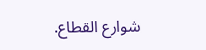شوارع القطاع.